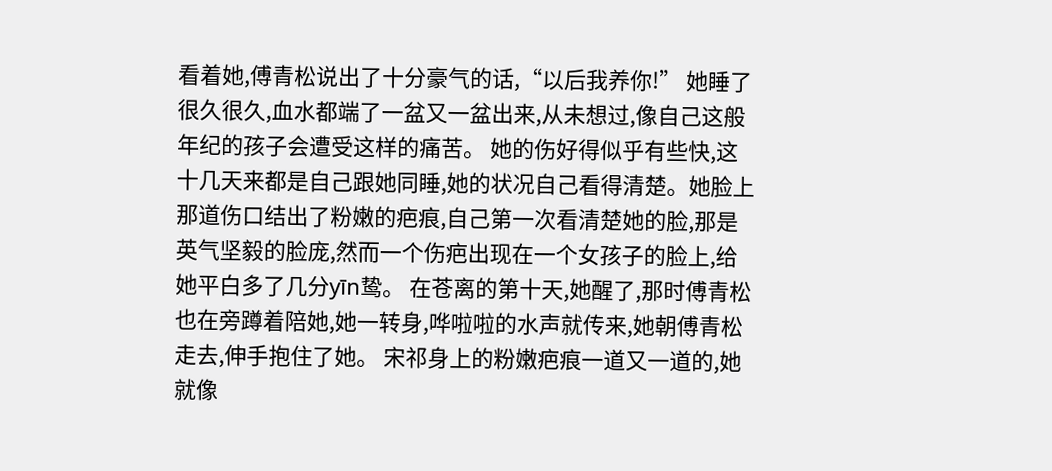看着她,傅青松说出了十分豪气的话,“以后我养你!” 她睡了很久很久,血水都端了一盆又一盆出来,从未想过,像自己这般年纪的孩子会遭受这样的痛苦。 她的伤好得似乎有些快,这十几天来都是自己跟她同睡,她的状况自己看得清楚。她脸上那道伤口结出了粉嫩的疤痕,自己第一次看清楚她的脸,那是英气坚毅的脸庞,然而一个伤疤出现在一个女孩子的脸上,给她平白多了几分yīn鸷。 在苍离的第十天,她醒了,那时傅青松也在旁蹲着陪她,她一转身,哗啦啦的水声就传来,她朝傅青松走去,伸手抱住了她。 宋祁身上的粉嫩疤痕一道又一道的,她就像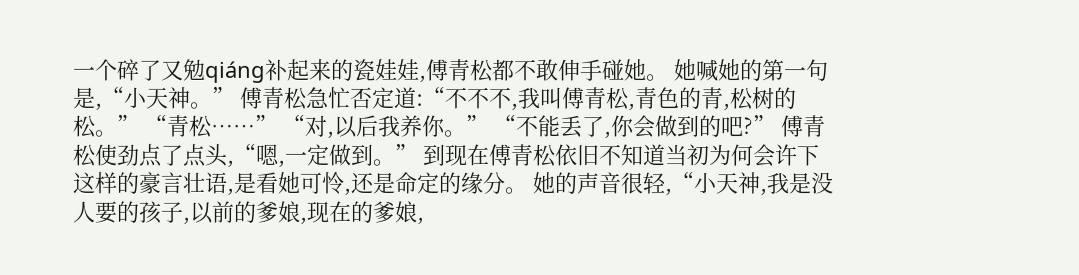一个碎了又勉qiáng补起来的瓷娃娃,傅青松都不敢伸手碰她。 她喊她的第一句是,“小天神。” 傅青松急忙否定道:“不不不,我叫傅青松,青色的青,松树的松。” “青松……” “对,以后我养你。” “不能丢了,你会做到的吧?” 傅青松使劲点了点头,“嗯,一定做到。” 到现在傅青松依旧不知道当初为何会许下这样的豪言壮语,是看她可怜,还是命定的缘分。 她的声音很轻,“小天神,我是没人要的孩子,以前的爹娘,现在的爹娘,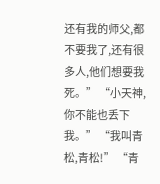还有我的师父,都不要我了,还有很多人,他们想要我死。” “小天神,你不能也丢下我。” “我叫青松,青松!” “青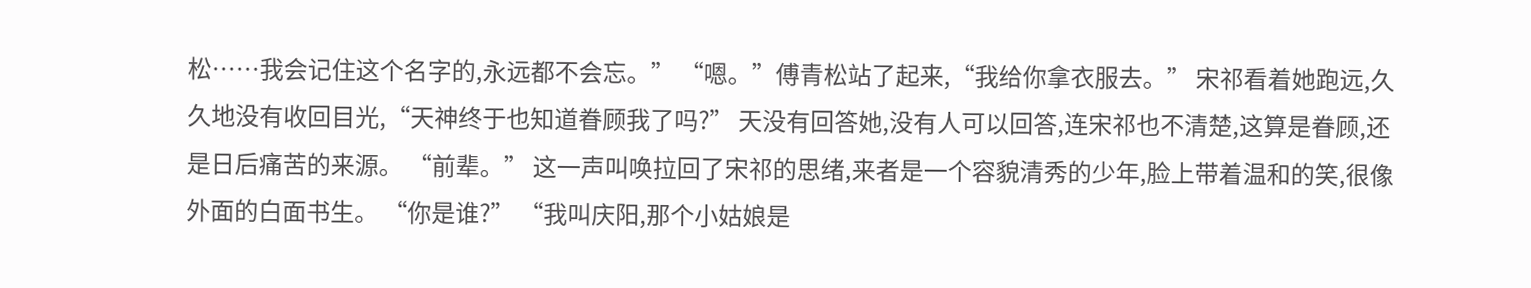松……我会记住这个名字的,永远都不会忘。” “嗯。”傅青松站了起来,“我给你拿衣服去。” 宋祁看着她跑远,久久地没有收回目光,“天神终于也知道眷顾我了吗?” 天没有回答她,没有人可以回答,连宋祁也不清楚,这算是眷顾,还是日后痛苦的来源。 “前辈。” 这一声叫唤拉回了宋祁的思绪,来者是一个容貌清秀的少年,脸上带着温和的笑,很像外面的白面书生。 “你是谁?” “我叫庆阳,那个小姑娘是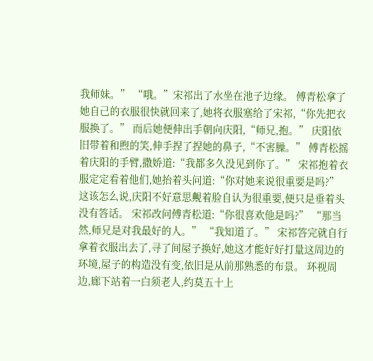我师妹。” “哦。”宋祁出了水坐在池子边缘。 傅青松拿了她自己的衣服很快就回来了,她将衣服塞给了宋祁,“你先把衣服换了。” 而后她便伸出手朝向庆阳,“师兄,抱。” 庆阳依旧带着和煦的笑,伸手捏了捏她的鼻子,“不害臊。” 傅青松摇着庆阳的手臂,撒娇道:“我都多久没见到你了。” 宋祁抱着衣服定定看着他们,她抬着头问道:“你对她来说很重要是吗?” 这该怎么说,庆阳不好意思觍着脸自认为很重要,便只是垂着头没有答话。 宋祁改问傅青松道:“你很喜欢他是吗?” “那当然,师兄是对我最好的人。” “我知道了。” 宋祁答完就自行拿着衣服出去了,寻了间屋子换好,她这才能好好打量这周边的环境,屋子的构造没有变,依旧是从前那熟悉的布景。 环视周边,廊下站着一白须老人,约莫五十上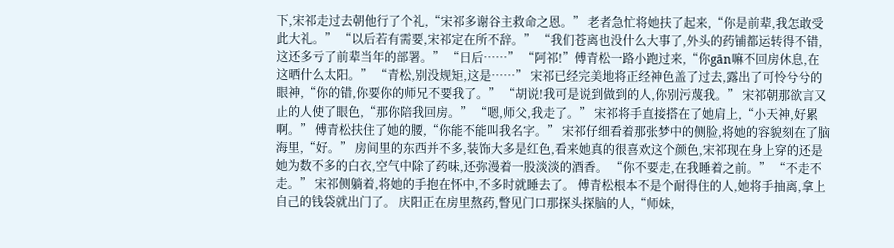下,宋祁走过去朝他行了个礼,“宋祁多谢谷主救命之恩。” 老者急忙将她扶了起来,“你是前辈,我怎敢受此大礼。” “以后若有需要,宋祁定在所不辞。” “我们苍离也没什么大事了,外头的药铺都运转得不错,这还多亏了前辈当年的部署。” “日后……” “阿祁!”傅青松一路小跑过来,“你gān嘛不回房休息,在这晒什么太阳。” “青松,别没规矩,这是……” 宋祁已经完美地将正经神色盖了过去,露出了可怜兮兮的眼神,“你的错,你要你的师兄不要我了。” “胡说!我可是说到做到的人,你别污蔑我。” 宋祁朝那欲言又止的人使了眼色,“那你陪我回房。” “嗯,师父,我走了。” 宋祁将手直接搭在了她肩上,“小天神,好累啊。” 傅青松扶住了她的腰,“你能不能叫我名字。” 宋祁仔细看着那张梦中的侧脸,将她的容貌刻在了脑海里,“好。” 房间里的东西并不多,装饰大多是红色,看来她真的很喜欢这个颜色,宋祁现在身上穿的还是她为数不多的白衣,空气中除了药味,还弥漫着一股淡淡的酒香。 “你不要走,在我睡着之前。” “不走不走。” 宋祁侧躺着,将她的手抱在怀中,不多时就睡去了。 傅青松根本不是个耐得住的人,她将手抽离,拿上自己的钱袋就出门了。 庆阳正在房里熬药,瞥见门口那探头探脑的人,“师妹,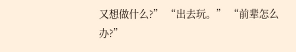又想做什么?” “出去玩。” “前辈怎么办?”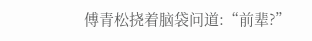傅青松挠着脑袋问道:“前辈?”